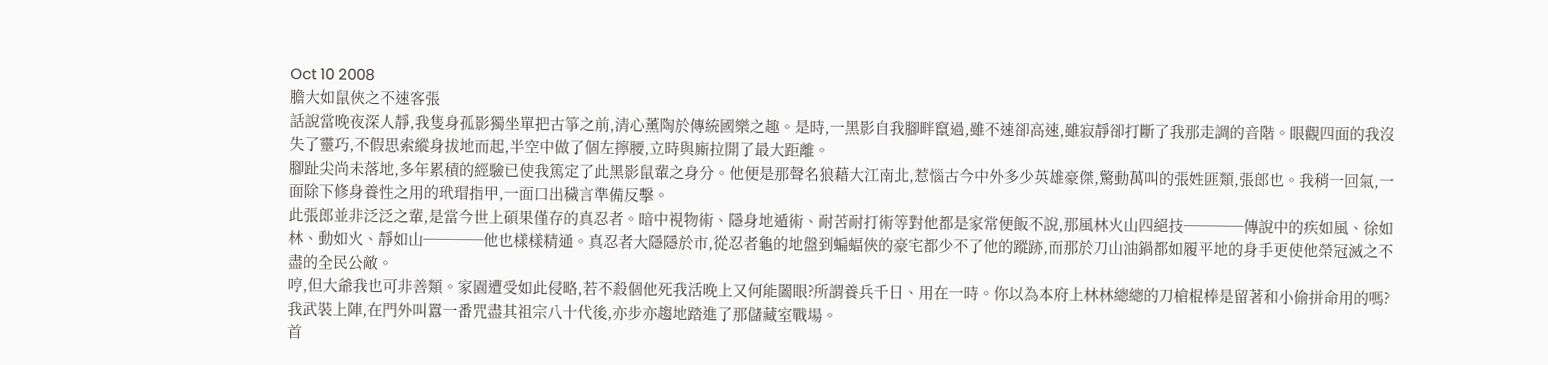Oct 10 2008
膽大如鼠俠之不速客張
話說當晚夜深人靜,我隻身孤影獨坐單把古箏之前,清心薰陶於傳統國樂之趣。是時,一黑影自我腳畔竄過,雖不速卻高速,雖寂靜卻打斷了我那走調的音階。眼觀四面的我沒失了靈巧,不假思索縱身拔地而起,半空中做了個左擰腰,立時與廝拉開了最大距離。
腳趾尖尚未落地,多年累積的經驗已使我篤定了此黑影鼠輩之身分。他便是那聲名狼藉大江南北,惹惱古今中外多少英雄豪傑,驚動萬叫的張姓匪類,張郎也。我稍一回氣,一面除下修身養性之用的玳瑁指甲,一面口出穢言準備反擊。
此張郎並非泛泛之輩,是當今世上碩果僅存的真忍者。暗中視物術、隱身地遁術、耐苦耐打術等對他都是家常便飯不說,那風林火山四絕技────傳說中的疾如風、徐如林、動如火、靜如山────他也樣樣精通。真忍者大隱隱於市,從忍者龜的地盤到蝙蝠俠的豪宅都少不了他的蹤跡,而那於刀山油鍋都如履平地的身手更使他榮冠滅之不盡的全民公敵。
哼,但大爺我也可非善類。家園遭受如此侵略,若不殺個他死我活晚上又何能闔眼?所謂養兵千日、用在一時。你以為本府上林林總總的刀槍棍棒是留著和小偷拼命用的嗎?我武裝上陣,在門外叫囂一番咒盡其祖宗八十代後,亦步亦趨地踏進了那儲藏室戰場。
首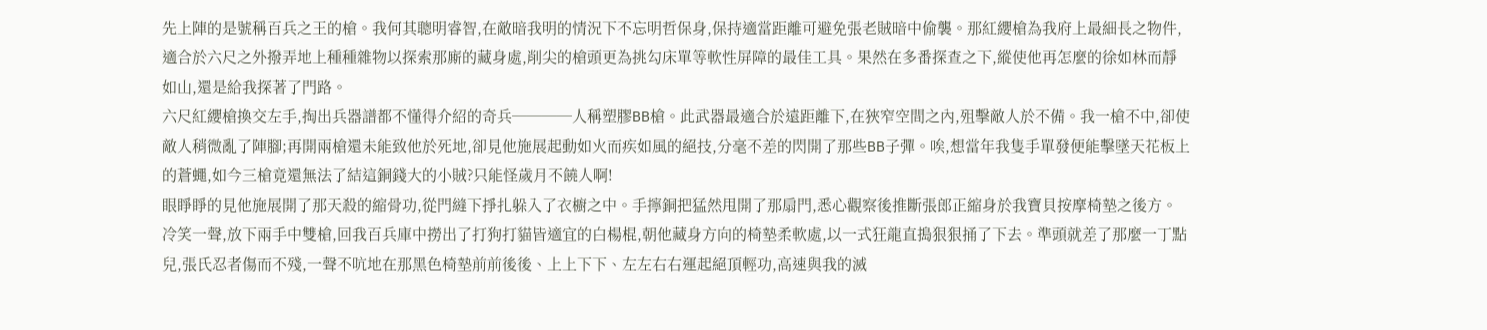先上陣的是號稱百兵之王的槍。我何其聰明睿智,在敵暗我明的情況下不忘明哲保身,保持適當距離可避免張老賊暗中偷襲。那紅纓槍為我府上最細長之物件,適合於六尺之外撥弄地上種種雜物以探索那廝的藏身處,削尖的槍頭更為挑勾床單等軟性屏障的最佳工具。果然在多番探查之下,縱使他再怎麼的徐如林而靜如山,還是給我探著了門路。
六尺紅纓槍換交左手,掏出兵器譜都不懂得介紹的奇兵────人稱塑膠BB槍。此武器最適合於遠距離下,在狹窄空間之內,殂擊敵人於不備。我一槍不中,卻使敵人稍微亂了陣腳;再開兩槍還未能致他於死地,卻見他施展起動如火而疾如風的絕技,分毫不差的閃開了那些BB子彈。唉,想當年我隻手單發便能擊墜天花板上的蒼蠅,如今三槍竟還無法了結這銅錢大的小賊?只能怪歲月不饒人啊!
眼睜睜的見他施展開了那天殺的縮骨功,從門縫下掙扎躲入了衣櫥之中。手擰銅把猛然甩開了那扇門,悉心觀察後推斷張郎正縮身於我寶貝按摩椅墊之後方。冷笑一聲,放下兩手中雙槍,回我百兵庫中撈出了打狗打貓皆適宜的白楊棍,朝他藏身方向的椅墊柔軟處,以一式狂龍直搗狠狠捅了下去。準頭就差了那麼一丁點兒,張氏忍者傷而不殘,一聲不吭地在那黑色椅墊前前後後、上上下下、左左右右運起絕頂輕功,高速與我的滅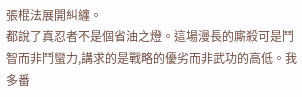張棍法展開糾纏。
都說了真忍者不是個省油之燈。這場漫長的廝殺可是鬥智而非鬥蠻力,講求的是戰略的優劣而非武功的高低。我多番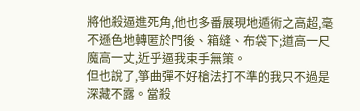將他殺逼進死角,他也多番展現地遁術之高超,毫不遜色地轉匿於門後、箱缝、布袋下;道高一尺魔高一丈,近乎逼我束手無策。
但也說了,箏曲彈不好槍法打不準的我只不過是深藏不露。當殺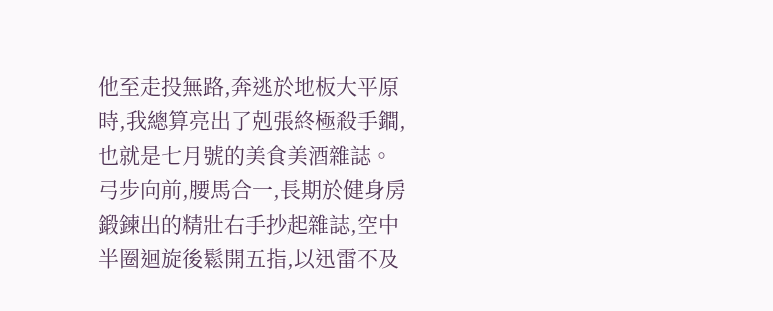他至走投無路,奔逃於地板大平原時,我總算亮出了剋張終極殺手鐧,也就是七月號的美食美酒雜誌。弓步向前,腰馬合一,長期於健身房鍛鍊出的精壯右手抄起雜誌,空中半圈迴旋後鬆開五指,以迅雷不及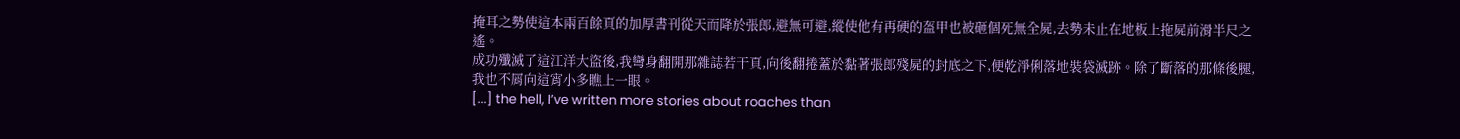掩耳之勢使這本兩百餘頁的加厚書刊從天而降於張郎,避無可避,縱使他有再硬的盔甲也被砸個死無全屍,去勢未止在地板上拖屍前滑半尺之遙。
成功殲滅了這江洋大盜後,我彎身翻開那雜誌若干頁,向後翻捲蓋於黏著張郎殘屍的封底之下,便乾淨俐落地裝袋滅跡。除了斷落的那條後腿,我也不屑向這宵小多瞧上一眼。
[...] the hell, I’ve written more stories about roaches than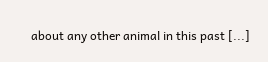about any other animal in this past [...]